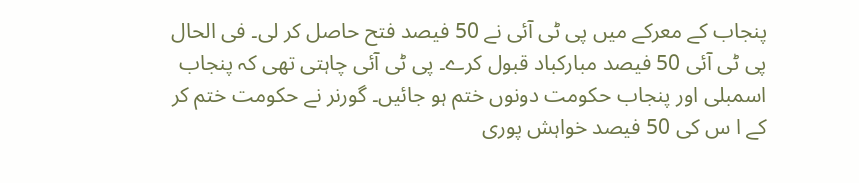پنجاب کے معرکے میں پی ٹی آئی نے 50 فیصد فتح حاصل کر لی۔ فی الحال پی ٹی آئی 50 فیصد مبارکباد قبول کرے۔ پی ٹی آئی چاہتی تھی کہ پنجاب اسمبلی اور پنجاب حکومت دونوں ختم ہو جائیں۔ گورنر نے حکومت ختم کر کے ا س کی 50 فیصد خواہش پوری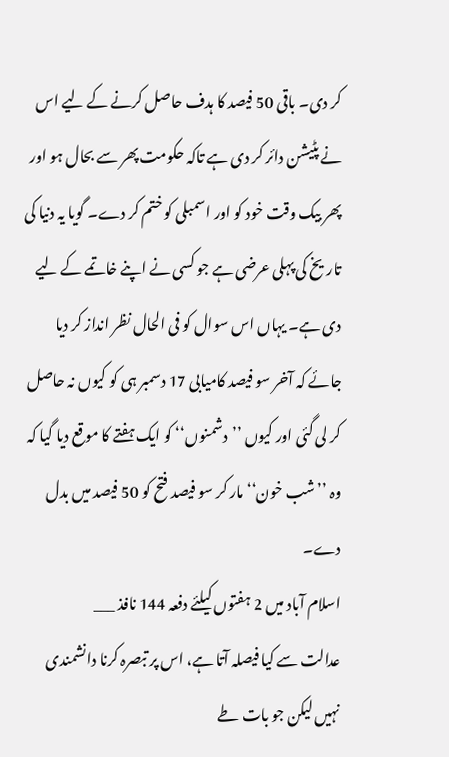کر دی۔ باقی 50 فیصد کا ہدف حاصل کرنے کے لیے اس نے پٹیشن دائر کر دی ہے تاکہ حکومت پھر سے بحال ہو اور پھر بیک وقت خود کو اور اسمبلی کو ختم کر دے۔ گویا یہ دنیا کی تاریخ کی پہلی عرضی ہے جو کسی نے اپنے خاتمے کے لیے دی ہے۔ یہاں اس سوال کو فی الحال نظر انداز کر دیا جائے کہ آخر سو فیصد کامیابی 17 دسمبر ہی کو کیوں نہ حاصل کر لی گئی اور کیوں ’’دشمنوں‘‘ کو ایک ہفتے کا موقع دیا گیا کہ وہ ’’شب خون‘‘ مار کر سو فیصد فتح کو 50 فیصد میں بدل دے۔
اسلام آباد میں 2 ہفتوں کیلئے دفعہ 144 نافذ ___
عدالت سے کیا فیصلہ آتا ہے، اس پر تبصرہ کرنا دانشمندی نہیں لیکن جو بات طے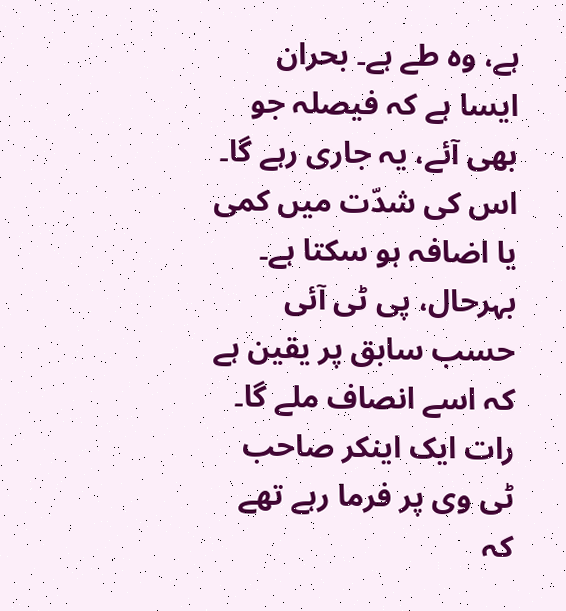ہے، وہ طے ہے۔ بحران ایسا ہے کہ فیصلہ جو بھی آئے، یہ جاری رہے گا۔ اس کی شدّت میں کمی یا اضافہ ہو سکتا ہے۔ بہرحال، پی ٹی آئی حسب سابق پر یقین ہے کہ اسے انصاف ملے گا۔ رات ایک اینکر صاحب ٹی وی پر فرما رہے تھے کہ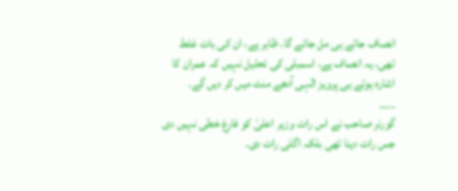انصاف جاتے ہی مل جائے گا۔ ظاہر ہے، ان کی بات غلط تھی، یہ انصاف ہے، اسمبلی کی تحلیل نہیں کہ عمران کا اشارہ ہوتے ہی پرویز الٰہی آدھے منٹ میں کر دیں گے۔
___
گورنر صاحب نے اس رات وزیر اعلیٰ کو فارغ خطی نہیں دی جس رات دینا تھی بلکہ اگلی رات دی۔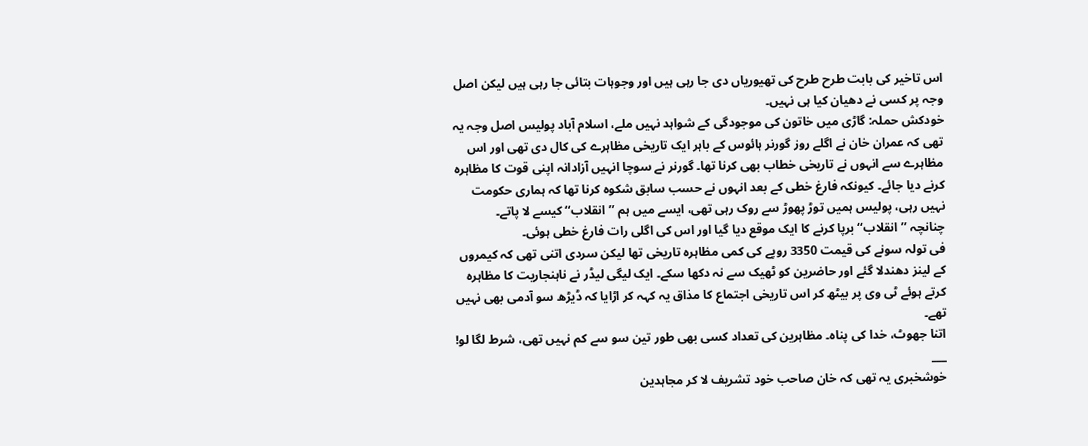اس تاخیر کی بابت طرح طرح کی تھیوریاں دی جا رہی ہیں اور وجوہات بتائی جا رہی ہیں لیکن اصل وجہ پر کسی نے دھیان کیا ہی نہیں۔
خودکش حملہ: گاڑی میں خاتون کی موجودگی کے شواہد نہیں ملے، اسلام آباد پولیس اصل وجہ یہ تھی کہ عمران خان نے اگلے روز گورنر ہائوس کے باہر ایک تاریخی مظاہرے کی کال دی تھی اور اس مظاہرے سے انہوں نے تاریخی خطاب بھی کرنا تھا۔ گورنر نے سوچا انہیں آزادانہ اپنی قوت کا مظاہرہ کرنے دیا جائے۔ کیونکہ فارغ خطی کے بعد انہوں نے حسب سابق شکوہ کرنا تھا کہ ہماری حکومت نہیں رہی، پولیس ہمیں توڑ پھوڑ سے روک رہی تھی، ایسے میں ہم ’’انقلاب‘‘ کیسے لا پاتے۔
چنانچہ ’’انقلاب‘‘ برپا کرنے کا ایک موقع دیا گیا اور اس کی اگلی رات فارغ خطی ہوئی۔
فی تولہ سونے کی قیمت 3350 روپے کی کمی مظاہرہ تاریخی تھا لیکن سردی اتنی تھی کہ کیمروں کے لینز دھندلا گئے اور حاضرین کو ٹھیک سے نہ دکھا سکے۔ ایک لیگی لیڈر نے ناہنجاریت کا مظاہرہ کرتے ہوئے ٹی وی پر بیٹھ کر اس تاریخی اجتماع کا مذاق یہ کہہ کر اڑایا کہ ڈیڑھ سو آدمی بھی نہیں تھے۔
اتنا جھوٹ، خدا کی پناہ۔ مظاہرین کی تعداد کسی بھی طور تین سو سے کم نہیں تھی، شرط لگا لو!
___
خوشخبری یہ تھی کہ خان صاحب خود تشریف لا کر مجاہدین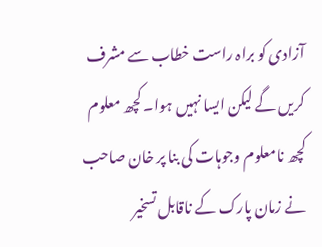آزادی کو براہ راست خطاب سے مشرف کریں گے لیکن ایسا نہیں ہوا۔ کچھ معلوم کچھ نامعلوم وجوہات کی بنا پر خان صاحب نے زمان پارک کے ناقابل تسخیر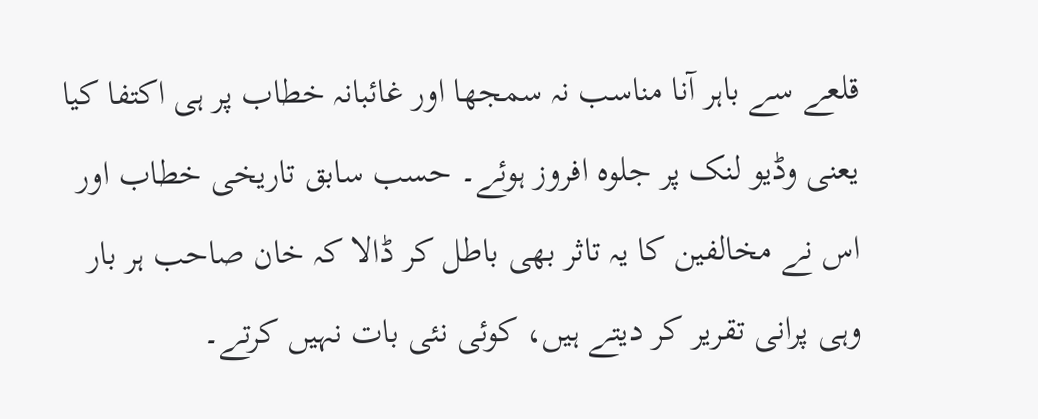قلعے سے باہر آنا مناسب نہ سمجھا اور غائبانہ خطاب پر ہی اکتفا کیا یعنی وڈیو لنک پر جلوہ افروز ہوئے۔ حسب سابق تاریخی خطاب اور اس نے مخالفین کا یہ تاثر بھی باطل کر ڈالا کہ خان صاحب ہر بار وہی پرانی تقریر کر دیتے ہیں، کوئی نئی بات نہیں کرتے۔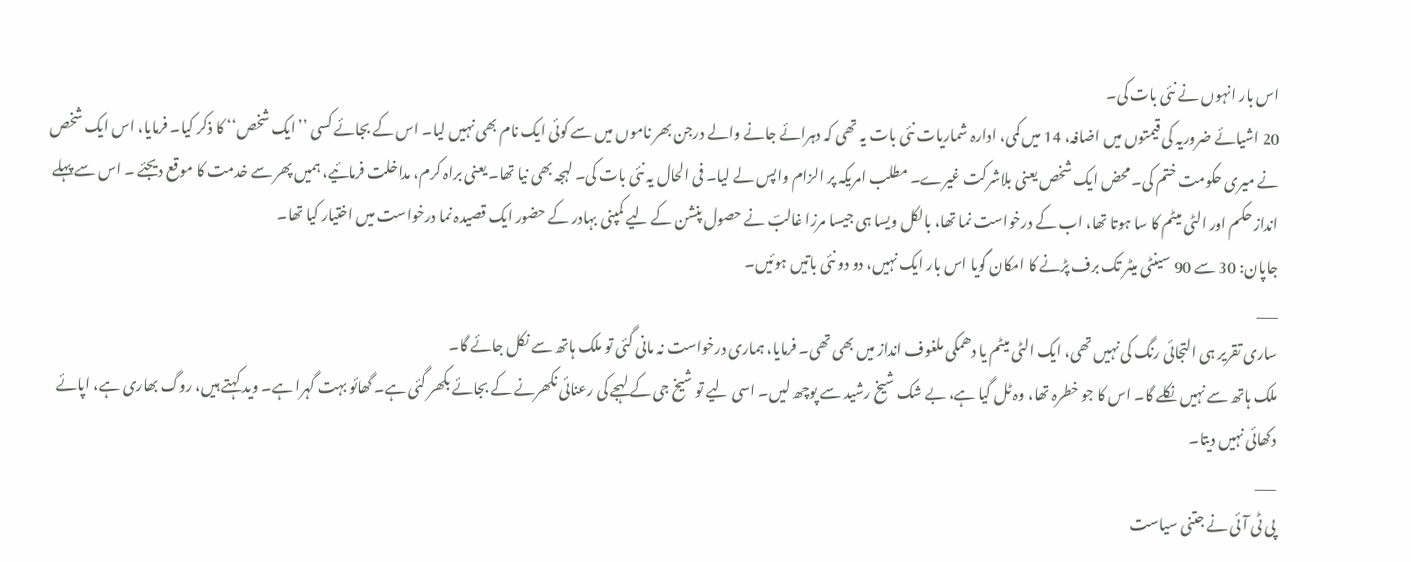اس بار انہوں نے نئی بات کی۔
20 اشیائے ضروریہ کی قیمتوں میں اضافہ، 14 میں کمی، ادارہ شماریات نئی بات یہ تھی کہ دہرائے جانے والے درجن بھر ناموں میں سے کوئی ایک نام بھی نہیں لیا۔ اس کے بجائے کسی ’’ایک شخص‘‘ کا ذکر کیا۔ فرمایا، اس ایک شخص نے میری حکومت ختم کی۔ محض ایک شخص یعنی بلاشرکت غیرے۔ مطلب امریکہ پر الزام واپس لے لیا۔ فی الحال یہ نئی بات کی۔ لہجہ بھی نیا تھا۔ یعنی براہ کرم، مداخلت فرمائیے، ہمیں پھر سے خدمت کا موقع دیجئے ۔ اس سے پہلے انداز حکم اور الٹی میٹم کا سا ہوتا تھا، اب کے درخواست نما تھا، بالکل ویسا ہی جیسا مرزا غالبؔ نے حصول پنشن کے لیے کمپنی بہادر کے حضور ایک قصیدہ نما درخواست میں اختیار کیا تھا۔
جاپان: 30 سے 90 سینٹی میٹر تک برف پڑنے کا امکان گویا اس بار ایک نہیں، دو دو نئی باتیں ہوئیں۔
___
ساری تقریر ہی التجائی رنگ کی نہیں تھی، ایک الٹی میٹم یا دھمکی ملغوف انداز میں بھی تھی۔ فرمایا، ہماری درخواست نہ مانی گئی تو ملک ہاتھ سے نکل جائے گا۔
ملک ہاتھ سے نہیں نکلے گا۔ اس کا جو خطرہ تھا، وہ ٹل گیا ہے، بے شک شیخ رشید سے پوچھ لیں۔ اسی لیے تو شیخ جی کے لہجے کی رعنائی نکھرنے کے بجائے بکھر گئی ہے۔ گھائو بہت گہرا ہے۔ وید کہتے ہیں، روگ بھاری ہے، اپائے دکھائی نہیں دیتا۔
___
پی ٹی آئی نے جتنی سیاست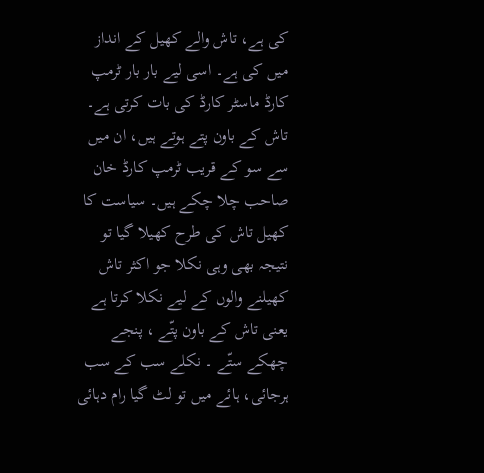کی ہے، تاش والے کھیل کے انداز میں کی ہے۔ اسی لیے بار بار ٹرمپ کارڈ ماسٹر کارڈ کی بات کرتی ہے۔ تاش کے باون پتے ہوتے ہیں، ان میں سے سو کے قریب ٹرمپ کارڈ خان صاحب چلا چکے ہیں۔ سیاست کا کھیل تاش کی طرح کھیلا گیا تو نتیجہ بھی وہی نکلا جو اکثر تاش کھیلنے والوں کے لیے نکلا کرتا ہے یعنی تاش کے باون پتّے ، پنجے چھکے ستّے ۔ نکلے سب کے سب ہرجائی، ہائے میں تو لٹ گیا رام دہائی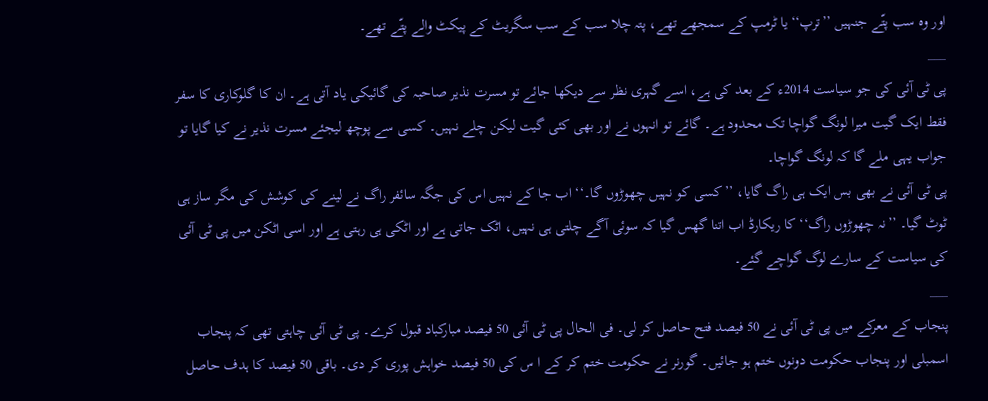اور وہ سب پتّے جنہیں ’’ترپ‘‘ یا ٹرمپ کے سمجھے تھے، پتہ چلا سب کے سب سگریٹ کے پیکٹ والے پتّے تھے۔
___
پی ٹی آئی کی جو سیاست 2014ء کے بعد کی ہے، اسے گہری نظر سے دیکھا جائے تو مسرت نذیر صاحبہ کی گائیکی یاد آتی ہے۔ ان کا گلوکاری کا سفر فقط ایک گیت میرا لونگ گواچا تک محدود ہے۔ گائے تو انہوں نے اور بھی کئی گیت لیکن چلے نہیں۔ کسی سے پوچھ لیجئے مسرت نذیر نے کیا گایا تو جواب یہی ملے گا کہ لونگ گواچا۔
پی ٹی آئی نے بھی بس ایک ہی راگ گایا، ’’کسی کو نہیں چھوڑوں گا۔‘‘ اب جا کے نہیں اس کی جگہ سائفر راگ نے لینے کی کوشش کی مگر ساز ہی ٹوٹ گیا۔ ’’نہ چھوڑوں راگ‘‘ کا ریکارڈ اب اتنا گھس گیا کہ سوئی آگے چلتی ہی نہیں، اٹک جاتی ہے اور اٹکی ہی رہتی ہے اور اسی اٹکن میں پی ٹی آئی کی سیاست کے سارے لوگ گواچے گئے۔
___
پنجاب کے معرکے میں پی ٹی آئی نے 50 فیصد فتح حاصل کر لی۔ فی الحال پی ٹی آئی 50 فیصد مبارکباد قبول کرے۔ پی ٹی آئی چاہتی تھی کہ پنجاب اسمبلی اور پنجاب حکومت دونوں ختم ہو جائیں۔ گورنر نے حکومت ختم کر کے ا س کی 50 فیصد خواہش پوری کر دی۔ باقی 50 فیصد کا ہدف حاصل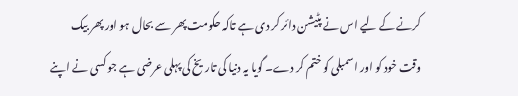کرنے کے لیے اس نے پٹیشن دائر کر دی ہے تاکہ حکومت پھر سے بحال ہو اور پھر بیک وقت خود کو اور اسمبلی کو ختم کر دے۔ گویا یہ دنیا کی تاریخ کی پہلی عرضی ہے جو کسی نے اپنے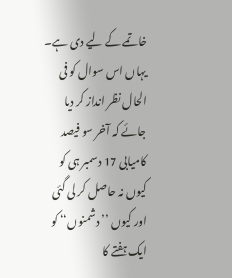خاتمے کے لیے دی ہے۔ یہاں اس سوال کو فی الحال نظر انداز کر دیا جائے کہ آخر سو فیصد کامیابی 17 دسمبر ہی کو کیوں نہ حاصل کر لی گئی اور کیوں ’’دشمنوں‘‘ کو ایک ہفتے کا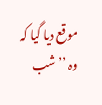موقع دیا گیا کہ وہ ’’شب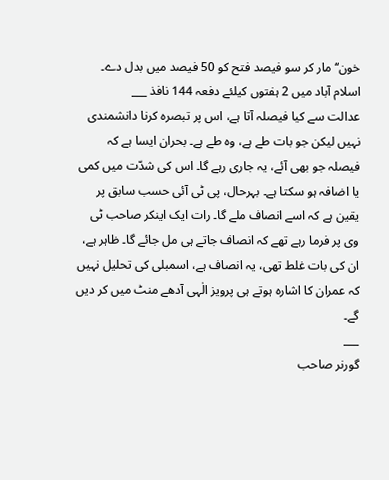خون‘‘ مار کر سو فیصد فتح کو 50 فیصد میں بدل دے۔
اسلام آباد میں 2 ہفتوں کیلئے دفعہ 144 نافذ ___
عدالت سے کیا فیصلہ آتا ہے، اس پر تبصرہ کرنا دانشمندی نہیں لیکن جو بات طے ہے، وہ طے ہے۔ بحران ایسا ہے کہ فیصلہ جو بھی آئے، یہ جاری رہے گا۔ اس کی شدّت میں کمی یا اضافہ ہو سکتا ہے۔ بہرحال، پی ٹی آئی حسب سابق پر یقین ہے کہ اسے انصاف ملے گا۔ رات ایک اینکر صاحب ٹی وی پر فرما رہے تھے کہ انصاف جاتے ہی مل جائے گا۔ ظاہر ہے، ان کی بات غلط تھی، یہ انصاف ہے، اسمبلی کی تحلیل نہیں کہ عمران کا اشارہ ہوتے ہی پرویز الٰہی آدھے منٹ میں کر دیں گے۔
___
گورنر صاحب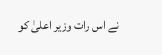نے اس رات وزیر اعلیٰ کو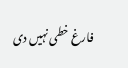فارغ خطی نہیں دی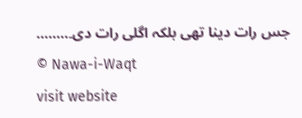جس رات دینا تھی بلکہ اگلی رات دی۔........
© Nawa-i-Waqt
visit website